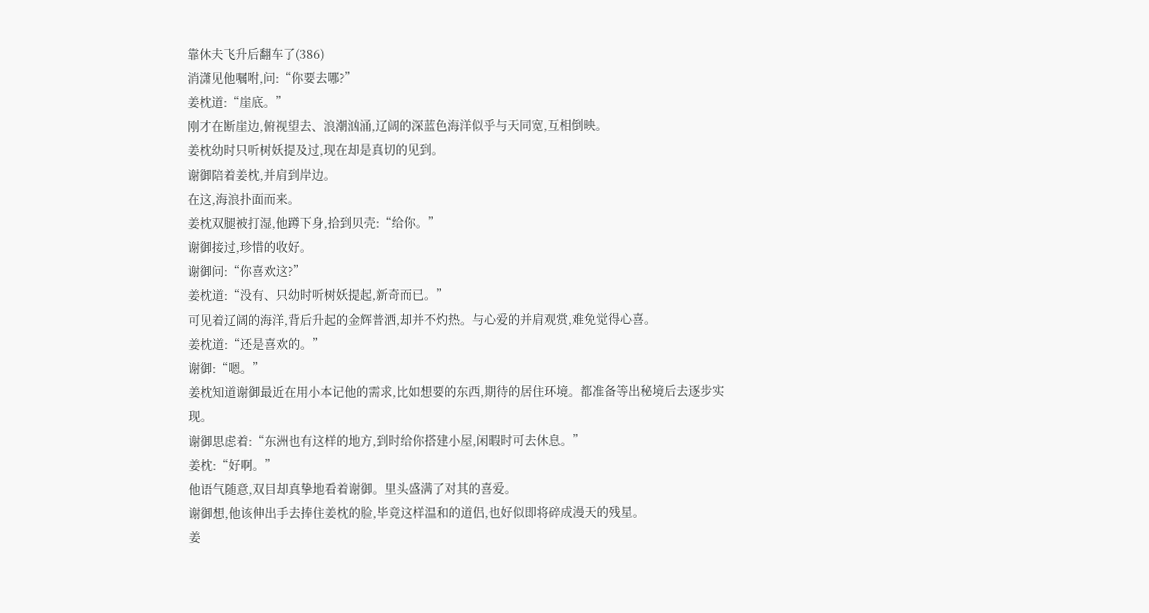靠休夫飞升后翻车了(386)
消潇见他嘱咐,问:“你要去哪?”
姜枕道:“崖底。”
刚才在断崖边,俯视望去、浪潮汹涌,辽阔的深蓝色海洋似乎与天同宽,互相倒映。
姜枕幼时只听树妖提及过,现在却是真切的见到。
谢御陪着姜枕,并肩到岸边。
在这,海浪扑面而来。
姜枕双腿被打湿,他蹲下身,拾到贝壳:“给你。”
谢御接过,珍惜的收好。
谢御问:“你喜欢这?”
姜枕道:“没有、只幼时听树妖提起,新奇而已。”
可见着辽阔的海洋,背后升起的金辉普洒,却并不灼热。与心爱的并肩观赏,难免觉得心喜。
姜枕道:“还是喜欢的。”
谢御:“嗯。”
姜枕知道谢御最近在用小本记他的需求,比如想要的东西,期待的居住环境。都准备等出秘境后去逐步实现。
谢御思虑着:“东洲也有这样的地方,到时给你搭建小屋,闲暇时可去休息。”
姜枕:“好啊。”
他语气随意,双目却真挚地看着谢御。里头盛满了对其的喜爱。
谢御想,他该伸出手去捧住姜枕的脸,毕竟这样温和的道侣,也好似即将碎成漫天的残星。
姜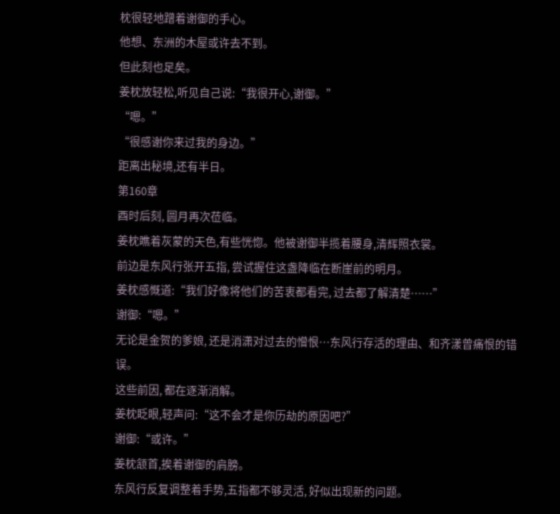枕很轻地蹭着谢御的手心。
他想、东洲的木屋或许去不到。
但此刻也足矣。
姜枕放轻松,听见自己说:“我很开心,谢御。”
“嗯。”
“很感谢你来过我的身边。”
距离出秘境,还有半日。
第160章
酉时后刻, 圆月再次莅临。
姜枕瞧着灰蒙的天色,有些恍惚。他被谢御半揽着腰身,清辉照衣裳。
前边是东风行张开五指, 尝试握住这盏降临在断崖前的明月。
姜枕感慨道:“我们好像将他们的苦衷都看完, 过去都了解清楚……”
谢御:“嗯。”
无论是金贺的爹娘, 还是消潇对过去的憎恨…东风行存活的理由、和齐漾曾痛恨的错误。
这些前因, 都在逐渐消解。
姜枕眨眼,轻声问:“这不会才是你历劫的原因吧?”
谢御:“或许。”
姜枕颔首,挨着谢御的肩膀。
东风行反复调整着手势,五指都不够灵活, 好似出现新的问题。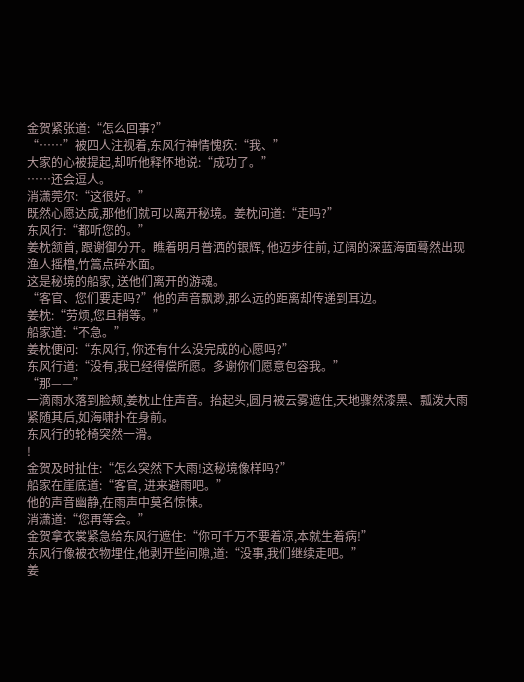金贺紧张道:“怎么回事?”
“……”被四人注视着,东风行神情愧疚:“我、”
大家的心被提起,却听他释怀地说:“成功了。”
……还会逗人。
消潇莞尔:“这很好。”
既然心愿达成,那他们就可以离开秘境。姜枕问道:“走吗?”
东风行:“都听您的。”
姜枕颔首, 跟谢御分开。瞧着明月普洒的银辉, 他迈步往前, 辽阔的深蓝海面蓦然出现渔人摇橹,竹篙点碎水面。
这是秘境的船家, 送他们离开的游魂。
“客官、您们要走吗?”他的声音飘渺,那么远的距离却传递到耳边。
姜枕:“劳烦,您且稍等。”
船家道:“不急。”
姜枕便问:“东风行, 你还有什么没完成的心愿吗?”
东风行道:“没有,我已经得偿所愿。多谢你们愿意包容我。”
“那——”
一滴雨水落到脸颊,姜枕止住声音。抬起头,圆月被云雾遮住,天地骤然漆黑、瓢泼大雨紧随其后,如海啸扑在身前。
东风行的轮椅突然一滑。
!
金贺及时扯住:“怎么突然下大雨!这秘境像样吗?”
船家在崖底道:“客官, 进来避雨吧。”
他的声音幽静,在雨声中莫名惊悚。
消潇道:“您再等会。”
金贺拿衣裳紧急给东风行遮住:“你可千万不要着凉,本就生着病!”
东风行像被衣物埋住,他剥开些间隙,道:“没事,我们继续走吧。”
姜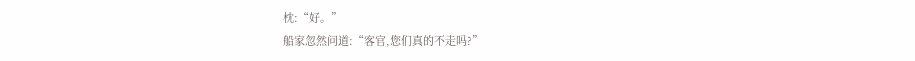枕:“好。”
船家忽然问道:“客官,您们真的不走吗?”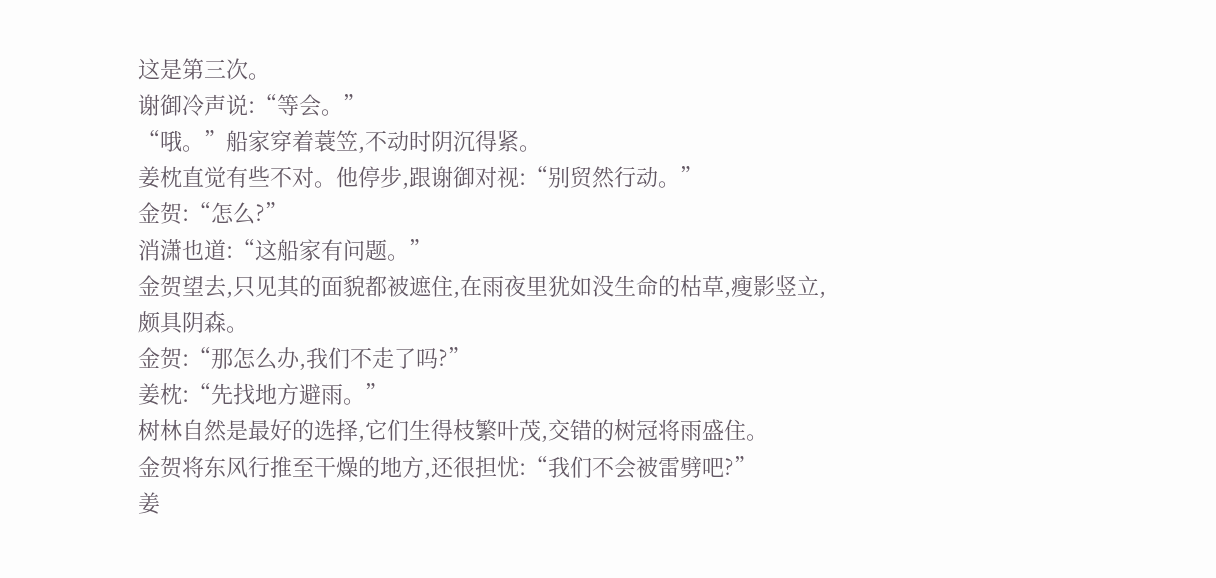这是第三次。
谢御冷声说:“等会。”
“哦。”船家穿着蓑笠,不动时阴沉得紧。
姜枕直觉有些不对。他停步,跟谢御对视:“别贸然行动。”
金贺:“怎么?”
消潇也道:“这船家有问题。”
金贺望去,只见其的面貌都被遮住,在雨夜里犹如没生命的枯草,瘦影竖立,颇具阴森。
金贺:“那怎么办,我们不走了吗?”
姜枕:“先找地方避雨。”
树林自然是最好的选择,它们生得枝繁叶茂,交错的树冠将雨盛住。
金贺将东风行推至干燥的地方,还很担忧:“我们不会被雷劈吧?”
姜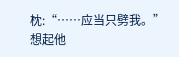枕:“……应当只劈我。”
想起他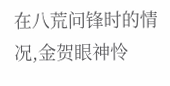在八荒问锋时的情况,金贺眼神怜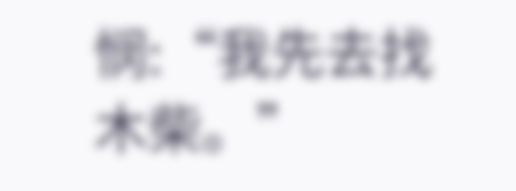悯:“我先去找木柴。”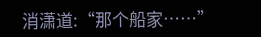消潇道:“那个船家……”